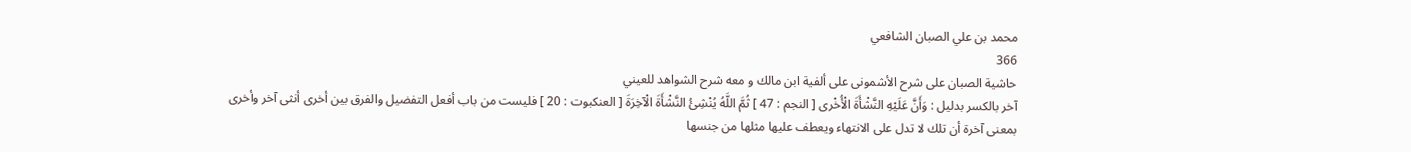محمد بن علي الصبان الشافعي
366
حاشية الصبان على شرح الأشمونى على ألفية ابن مالك و معه شرح الشواهد للعيني
آخر بالكسر بدليل : وَأَنَّ عَلَيْهِ النَّشْأَةَ الْأُخْرى [ النجم : 47 ] ثُمَّ اللَّهُ يُنْشِئُ النَّشْأَةَ الْآخِرَةَ [ العنكبوت : 20 ] فليست من باب أفعل التفضيل والفرق بين أخرى أنثى آخر وأخرى بمعنى آخرة أن تلك لا تدل على الانتهاء ويعطف عليها مثلها من جنسها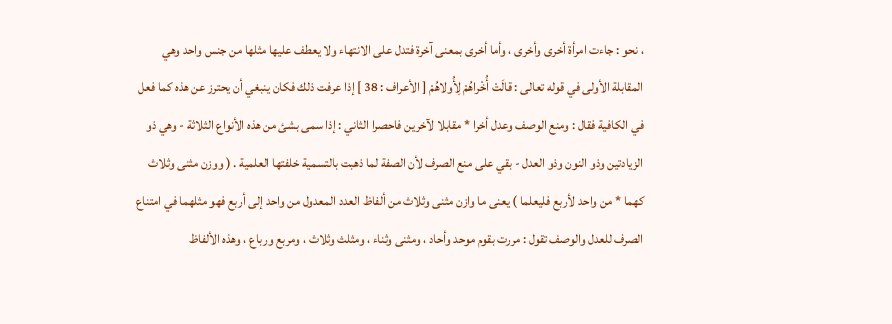، نحو : جاءت امرأة أخرى وأخرى ، وأما أخرى بمعنى آخرة فتدل على الانتهاء ولا يعطف عليها مثلها من جنس واحد وهي المقابلة الأولى في قوله تعالى : قالَتْ أُخْراهُمْ لِأُولاهُمْ [ الأعراف : 38 ] إذا عرفت ذلك فكان ينبغي أن يحترز عن هذه كما فعل في الكافية فقال : ومنع الوصف وعدل أخرا * مقابلا لآخرين فاحصرا الثاني : إذا سمى بشئ من هذه الأنواع الثلاثة - وهي ذو الزيادتين وذو النون وذو العدل - بقي على منع الصرف لأن الصفة لما ذهبت بالتسمية خلفتها العلمية . ( ووزن مثنى وثلاث كهما * من واحد لأربع فليعلما ) يعنى ما وازن مثنى وثلاث من ألفاظ العدد المعدول من واحد إلى أربع فهو مثلهما في امتناع الصرف للعدل والوصف تقول : مررت بقوم موحد وأحاد ، ومثنى وثناء ، ومثلث وثلاث ، ومربع ورباع ، وهذه الألفاظ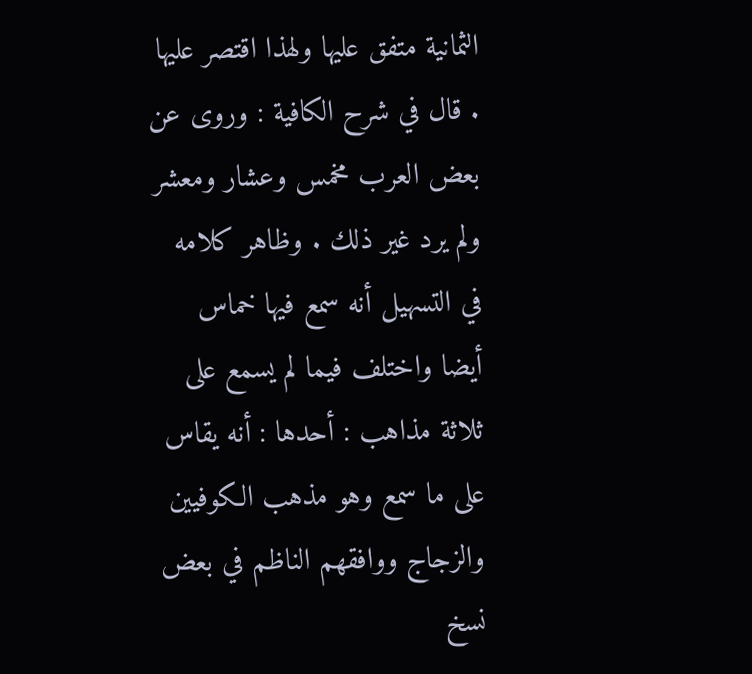الثمانية متفق عليها ولهذا اقتصر عليها . قال في شرح الكافية : وروى عن بعض العرب مخمس وعشار ومعشر ولم يرد غير ذلك . وظاهر كلامه في التسهيل أنه سمع فيها خماس أيضا واختلف فيما لم يسمع على ثلاثة مذاهب : أحدها : أنه يقاس على ما سمع وهو مذهب الكوفيين والزجاج ووافقهم الناظم في بعض نسخ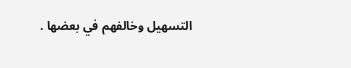التسهيل وخالفهم في بعضها .